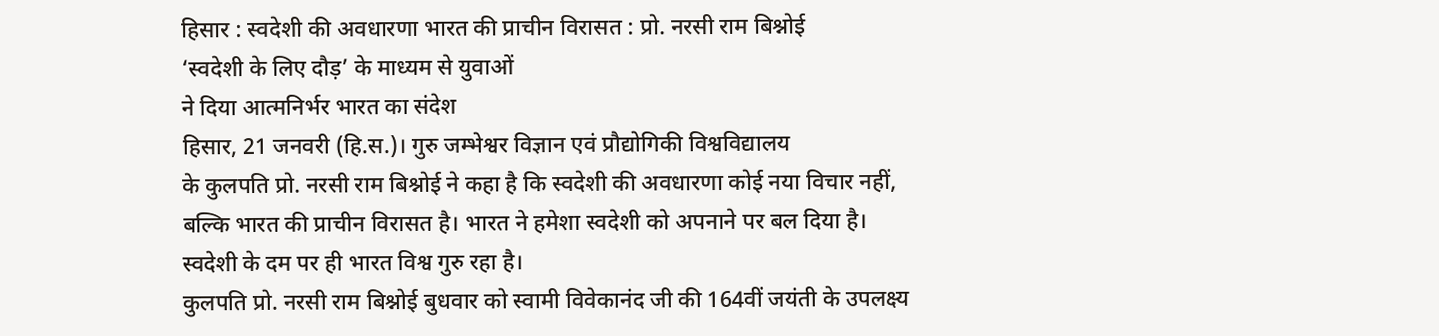हिसार : स्वदेशी की अवधारणा भारत की प्राचीन विरासत : प्रो. नरसी राम बिश्नोई
‘स्वदेशी के लिए दौड़’ के माध्यम से युवाओं
ने दिया आत्मनिर्भर भारत का संदेश
हिसार, 21 जनवरी (हि.स.)। गुरु जम्भेश्वर विज्ञान एवं प्रौद्योगिकी विश्वविद्यालय
के कुलपति प्रो. नरसी राम बिश्नोई ने कहा है कि स्वदेशी की अवधारणा कोई नया विचार नहीं,
बल्कि भारत की प्राचीन विरासत है। भारत ने हमेशा स्वदेशी को अपनाने पर बल दिया है।
स्वदेशी के दम पर ही भारत विश्व गुरु रहा है।
कुलपति प्रो. नरसी राम बिश्नोई बुधवार को स्वामी विवेकानंद जी की 164वीं जयंती के उपलक्ष्य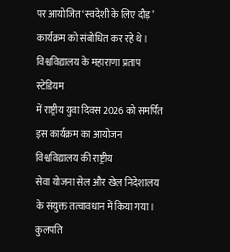पर आयोजित ‘स्वदेशी के लिए दौड़’ कार्यक्रम को संबोधित कर रहे थे। विश्वविद्यालय के महाराणा प्रताप स्टेडियम
में राष्ट्रीय युवा दिवस 2026 को समर्पित इस कार्यक्रम का आयोजन विश्वविद्यालय की राष्ट्रीय
सेवा योजना सेल और खेल निदेशालय के संयुक्त तत्वावधान में किया गया। कुलपति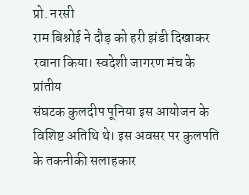प्रो. नरसी
राम बिश्नोई ने दौड़ को हरी झंडी दिखाकर रवाना किया। स्वदेशी जागरण मंच के प्रांतीय
संघटक कुलदीप पूनिया इस आयोजन के विशिष्ट अतिथि थे। इस अवसर पर कुलपति के तकनीकी सलाहकार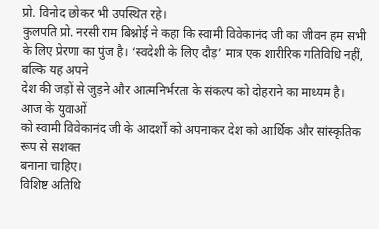प्रो. विनोद छोकर भी उपस्थित रहे।
कुलपति प्रो. नरसी राम बिश्नोई ने कहा कि स्वामी विवेकानंद जी का जीवन हम सभी
के लिए प्रेरणा का पुंज है। ‘स्वदेशी के लिए दौड़’ मात्र एक शारीरिक गतिविधि नहीं, बल्कि यह अपने
देश की जड़ों से जुड़ने और आत्मनिर्भरता के संकल्प को दोहराने का माध्यम है। आज के युवाओं
को स्वामी विवेकानंद जी के आदर्शों को अपनाकर देश को आर्थिक और सांस्कृतिक रूप से सशक्त
बनाना चाहिए।
विशिष्ट अतिथि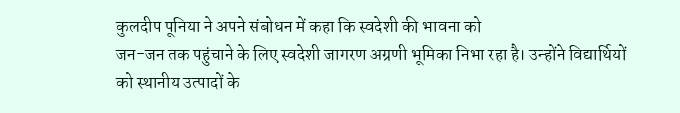कुलदीप पूनिया ने अपने संबोधन में कहा कि स्वदेशी की भावना को
जन-जन तक पहुंचाने के लिए स्वदेशी जागरण अग्रणी भूमिका निभा रहा है। उन्होंने विद्यार्थियों
को स्थानीय उत्पादों के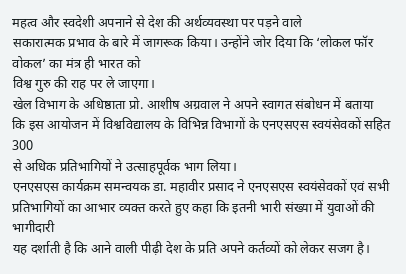महत्व और स्वदेशी अपनाने से देश की अर्थव्यवस्था पर पड़ने वाले
सकारात्मक प्रभाव के बारे में जागरूक किया। उन्होंने जोर दिया कि ‘लोकल फॉर वोकल’ का मंत्र ही भारत को
विश्व गुरु की राह पर ले जाएगा।
खेल विभाग के अधिष्ठाता प्रो. आशीष अग्रवाल ने अपने स्वागत संबोधन में बताया
कि इस आयोजन में विश्वविद्यालय के विभिन्न विभागों के एनएसएस स्वयंसेवकों सहित 300
से अधिक प्रतिभागियों ने उत्साहपूर्वक भाग लिया।
एनएसएस कार्यक्रम समन्वयक डा. महावीर प्रसाद ने एनएसएस स्वयंसेवकों एवं सभी
प्रतिभागियों का आभार व्यक्त करते हुए कहा कि इतनी भारी संख्या में युवाओं की भागीदारी
यह दर्शाती है कि आने वाली पीढ़ी देश के प्रति अपने कर्तव्यों को लेकर सजग है।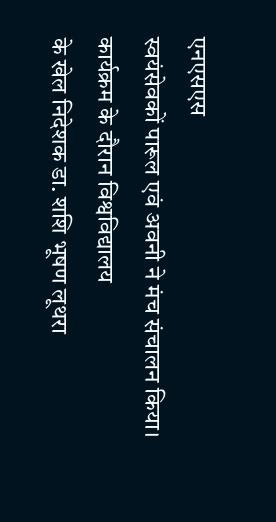एनएसएस
स्वयंसेवकों पारूल एवं अवनी ने मंच संचालन किया। कार्यक्रम के दौरान विश्वविद्यालय
के खेल निदेशक डा. शशि भूषण लूथरा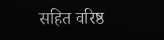सहित वरिष्ठ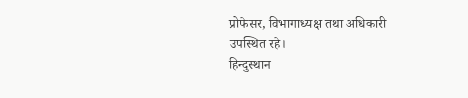प्रोफेसर, विभागाध्यक्ष तथा अधिकारी
उपस्थित रहे।
हिन्दुस्थान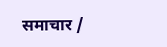समाचार /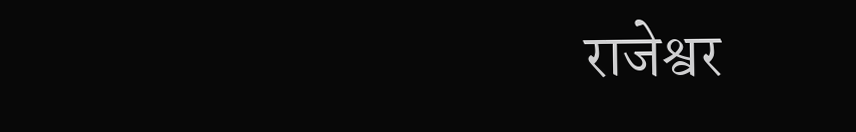राजेश्वर